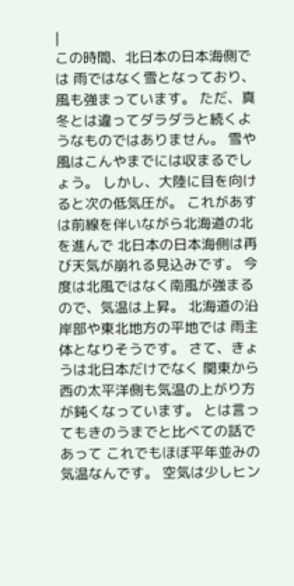|
この時間、北日本の日本海側では 雨ではなく雪となっており、風も強まっています。 ただ、真冬とは違ってダラダラと続くようなものではありません。 雪や風はこんやまでには収まるでしょう。 しかし、大陸に目を向けると次の低気圧が。 これがあすは前線を伴いながら北海道の北を進んで 北日本の日本海側は再び天気が崩れる見込みです。 今度は北風ではなく南風が強まるので、気温は上昇。 北海道の沿岸部や東北地方の平地では 雨主体となりそうです。 さて、きょうは北日本だけでなく 関東から西の太平洋側も気温の上がり方が鈍くなっています。 とは言ってもきのうまでと比べての話であって これでもほぼ平年並みの気温なんです。 空気は少しヒン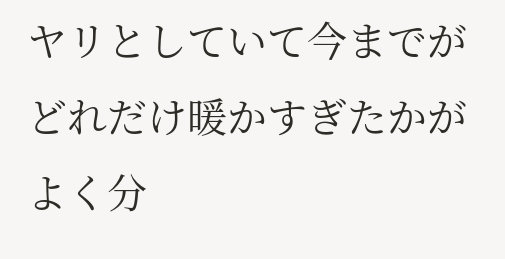ヤリとしていて今までが どれだけ暖かすぎたかがよく分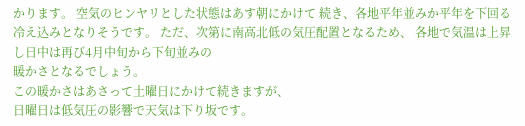かります。 空気のヒンヤリとした状態はあす朝にかけて 続き、各地平年並みか平年を下回る 冷え込みとなりそうです。 ただ、次第に南高北低の気圧配置となるため、 各地で気温は上昇し日中は再び4月中旬から下旬並みの
暖かさとなるでしょう。
この暖かさはあさって土曜日にかけて続きますが、
日曜日は低気圧の影響で天気は下り坂です。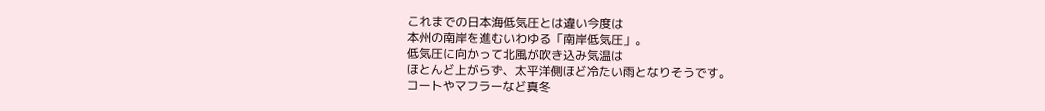これまでの日本海低気圧とは違い今度は
本州の南岸を進むいわゆる「南岸低気圧」。
低気圧に向かって北風が吹き込み気温は
ほとんど上がらず、太平洋側ほど冷たい雨となりそうです。
コートやマフラーなど真冬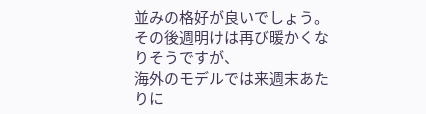並みの格好が良いでしょう。
その後週明けは再び暖かくなりそうですが、
海外のモデルでは来週末あたりに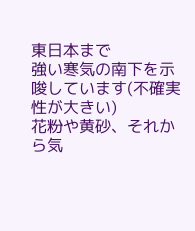東日本まで
強い寒気の南下を示唆しています(不確実性が大きい)
花粉や黄砂、それから気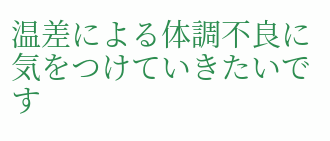温差による体調不良に
気をつけていきたいです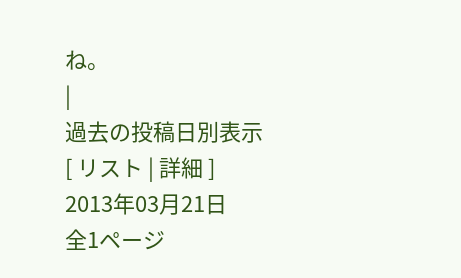ね。
|
過去の投稿日別表示
[ リスト | 詳細 ]
2013年03月21日
全1ページ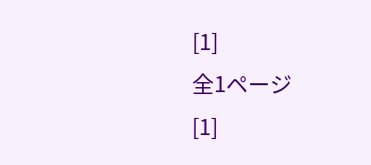[1]
全1ページ
[1]